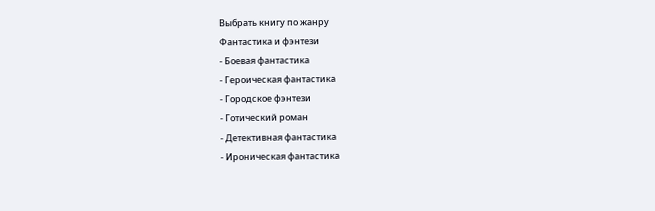Выбрать книгу по жанру
Фантастика и фэнтези
- Боевая фантастика
- Героическая фантастика
- Городское фэнтези
- Готический роман
- Детективная фантастика
- Ироническая фантастика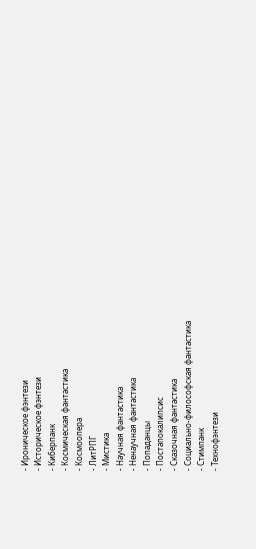- Ироническое фэнтези
- Историческое фэнтези
- Киберпанк
- Космическая фантастика
- Космоопера
- ЛитРПГ
- Мистика
- Научная фантастика
- Ненаучная фантастика
- Попаданцы
- Постапокалипсис
- Сказочная фантастика
- Социально-философская фантастика
- Стимпанк
- Технофэнтези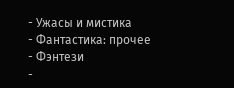- Ужасы и мистика
- Фантастика: прочее
- Фэнтези
-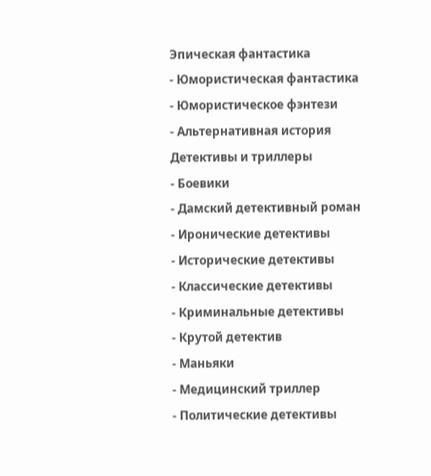Эпическая фантастика
- Юмористическая фантастика
- Юмористическое фэнтези
- Альтернативная история
Детективы и триллеры
- Боевики
- Дамский детективный роман
- Иронические детективы
- Исторические детективы
- Классические детективы
- Криминальные детективы
- Крутой детектив
- Маньяки
- Медицинский триллер
- Политические детективы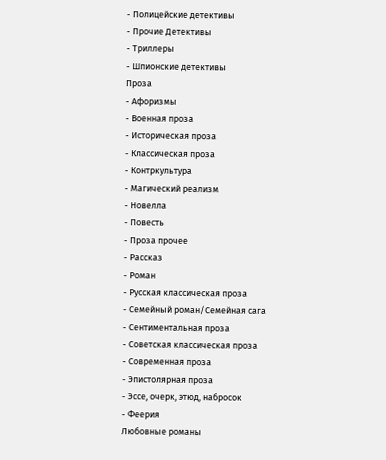- Полицейские детективы
- Прочие Детективы
- Триллеры
- Шпионские детективы
Проза
- Афоризмы
- Военная проза
- Историческая проза
- Классическая проза
- Контркультура
- Магический реализм
- Новелла
- Повесть
- Проза прочее
- Рассказ
- Роман
- Русская классическая проза
- Семейный роман/Семейная сага
- Сентиментальная проза
- Советская классическая проза
- Современная проза
- Эпистолярная проза
- Эссе, очерк, этюд, набросок
- Феерия
Любовные романы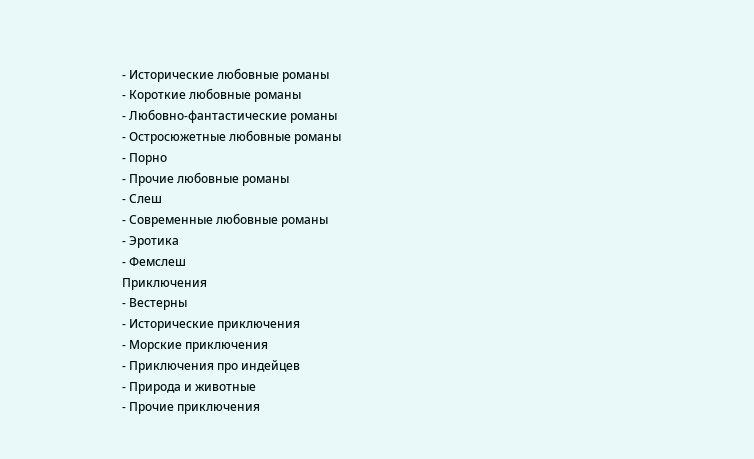- Исторические любовные романы
- Короткие любовные романы
- Любовно-фантастические романы
- Остросюжетные любовные романы
- Порно
- Прочие любовные романы
- Слеш
- Современные любовные романы
- Эротика
- Фемслеш
Приключения
- Вестерны
- Исторические приключения
- Морские приключения
- Приключения про индейцев
- Природа и животные
- Прочие приключения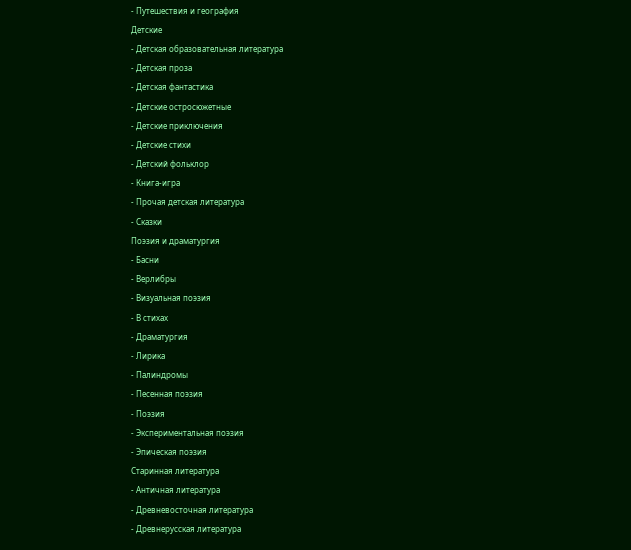- Путешествия и география
Детские
- Детская образовательная литература
- Детская проза
- Детская фантастика
- Детские остросюжетные
- Детские приключения
- Детские стихи
- Детский фольклор
- Книга-игра
- Прочая детская литература
- Сказки
Поэзия и драматургия
- Басни
- Верлибры
- Визуальная поэзия
- В стихах
- Драматургия
- Лирика
- Палиндромы
- Песенная поэзия
- Поэзия
- Экспериментальная поэзия
- Эпическая поэзия
Старинная литература
- Античная литература
- Древневосточная литература
- Древнерусская литература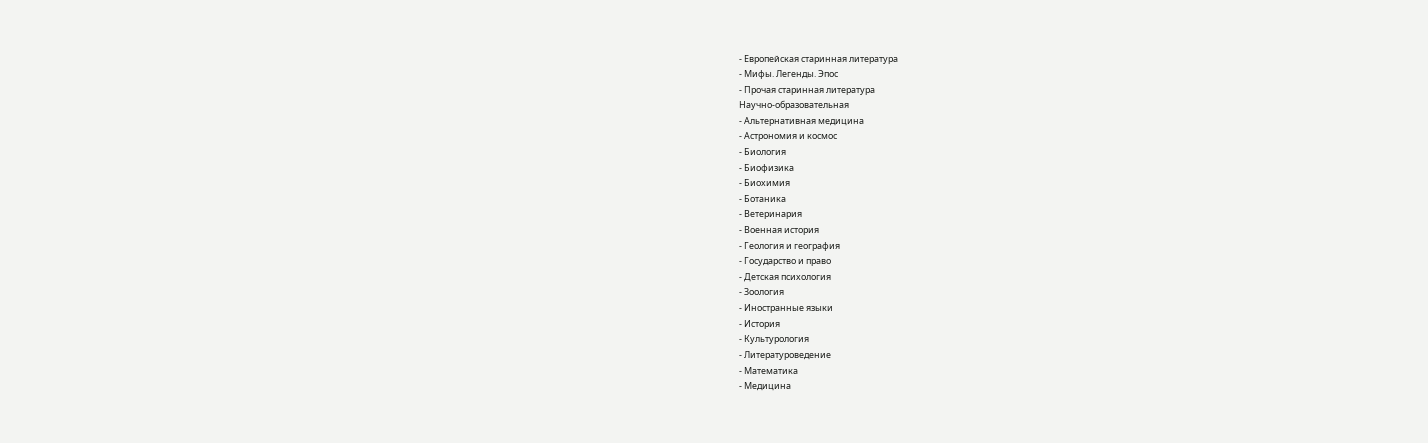- Европейская старинная литература
- Мифы. Легенды. Эпос
- Прочая старинная литература
Научно-образовательная
- Альтернативная медицина
- Астрономия и космос
- Биология
- Биофизика
- Биохимия
- Ботаника
- Ветеринария
- Военная история
- Геология и география
- Государство и право
- Детская психология
- Зоология
- Иностранные языки
- История
- Культурология
- Литературоведение
- Математика
- Медицина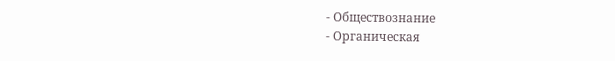- Обществознание
- Органическая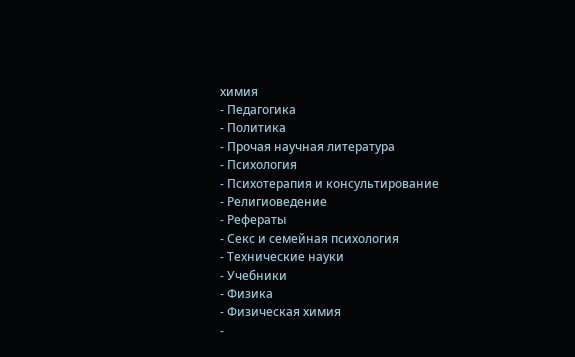химия
- Педагогика
- Политика
- Прочая научная литература
- Психология
- Психотерапия и консультирование
- Религиоведение
- Рефераты
- Секс и семейная психология
- Технические науки
- Учебники
- Физика
- Физическая химия
-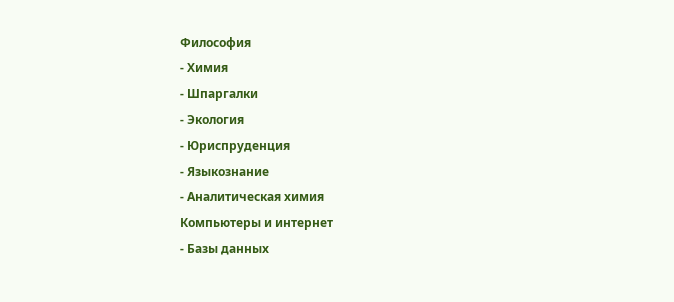Философия
- Химия
- Шпаргалки
- Экология
- Юриспруденция
- Языкознание
- Аналитическая химия
Компьютеры и интернет
- Базы данных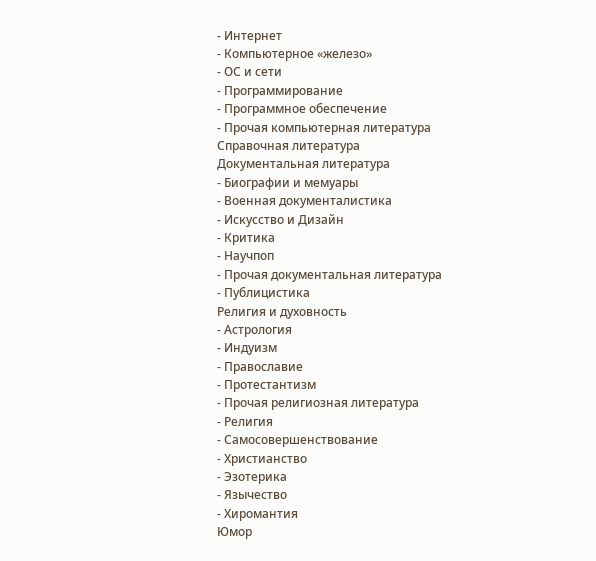- Интернет
- Компьютерное «железо»
- ОС и сети
- Программирование
- Программное обеспечение
- Прочая компьютерная литература
Справочная литература
Документальная литература
- Биографии и мемуары
- Военная документалистика
- Искусство и Дизайн
- Критика
- Научпоп
- Прочая документальная литература
- Публицистика
Религия и духовность
- Астрология
- Индуизм
- Православие
- Протестантизм
- Прочая религиозная литература
- Религия
- Самосовершенствование
- Христианство
- Эзотерика
- Язычество
- Хиромантия
Юмор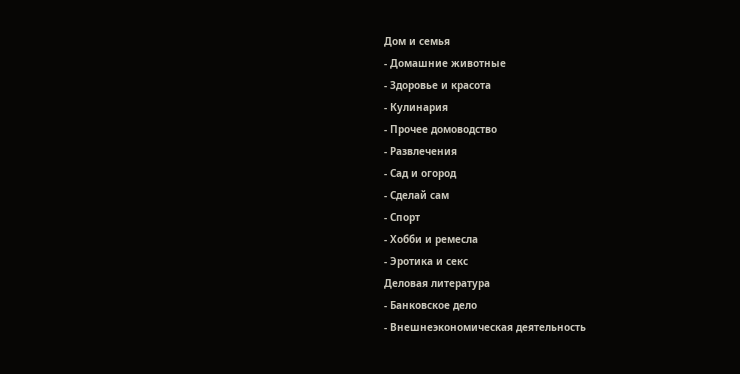Дом и семья
- Домашние животные
- Здоровье и красота
- Кулинария
- Прочее домоводство
- Развлечения
- Сад и огород
- Сделай сам
- Спорт
- Хобби и ремесла
- Эротика и секс
Деловая литература
- Банковское дело
- Внешнеэкономическая деятельность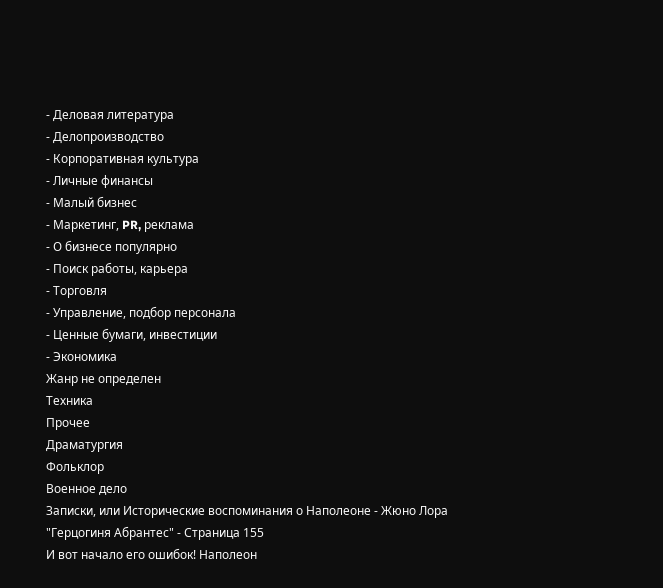- Деловая литература
- Делопроизводство
- Корпоративная культура
- Личные финансы
- Малый бизнес
- Маркетинг, PR, реклама
- О бизнесе популярно
- Поиск работы, карьера
- Торговля
- Управление, подбор персонала
- Ценные бумаги, инвестиции
- Экономика
Жанр не определен
Техника
Прочее
Драматургия
Фольклор
Военное дело
Записки, или Исторические воспоминания о Наполеоне - Жюно Лора "Герцогиня Абрантес" - Страница 155
И вот начало его ошибок! Наполеон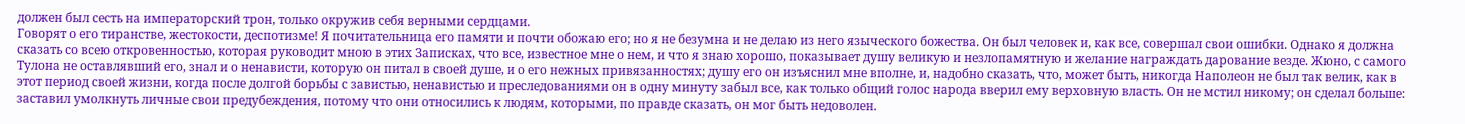должен был сесть на императорский трон, только окружив себя верными сердцами.
Говорят о его тиранстве, жестокости, деспотизме! Я почитательница его памяти и почти обожаю его; но я не безумна и не делаю из него языческого божества. Он был человек и, как все, совершал свои ошибки. Однако я должна сказать со всею откровенностью, которая руководит мною в этих Записках, что все, известное мне о нем, и что я знаю хорошо, показывает душу великую и незлопамятную и желание награждать дарование везде. Жюно, с самого Тулона не оставлявший его, знал и о ненависти, которую он питал в своей душе, и о его нежных привязанностях; душу его он изъяснил мне вполне, и, надобно сказать, что, может быть, никогда Наполеон не был так велик, как в этот период своей жизни, когда после долгой борьбы с завистью, ненавистью и преследованиями он в одну минуту забыл все, как только общий голос народа вверил ему верховную власть. Он не мстил никому; он сделал больше: заставил умолкнуть личные свои предубеждения, потому что они относились к людям, которыми, по правде сказать, он мог быть недоволен.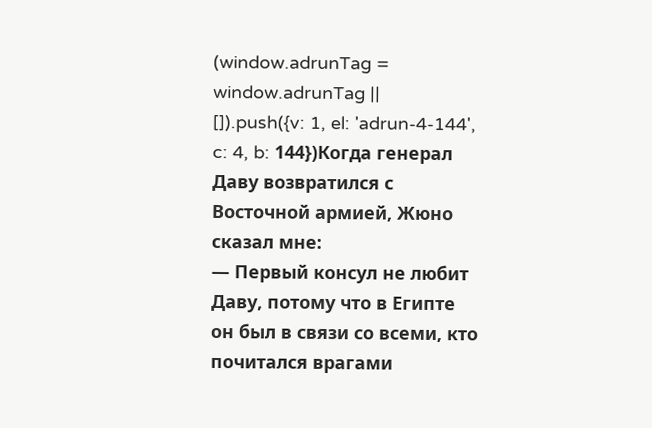(window.adrunTag = window.adrunTag || []).push({v: 1, el: 'adrun-4-144', c: 4, b: 144})Когда генерал Даву возвратился с Восточной армией, Жюно сказал мне:
— Первый консул не любит Даву, потому что в Египте он был в связи со всеми, кто почитался врагами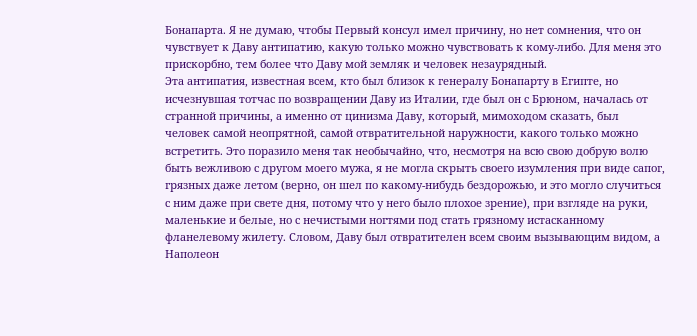Бонапарта. Я не думаю, чтобы Первый консул имел причину, но нет сомнения, что он чувствует к Даву антипатию, какую только можно чувствовать к кому-либо. Для меня это прискорбно, тем более что Даву мой земляк и человек незаурядный.
Эта антипатия, известная всем, кто был близок к генералу Бонапарту в Египте, но исчезнувшая тотчас по возвращении Даву из Италии, где был он с Брюном, началась от странной причины, а именно от цинизма Даву, который, мимоходом сказать, был человек самой неопрятной, самой отвратительной наружности, какого только можно встретить. Это поразило меня так необычайно, что, несмотря на всю свою добрую волю быть вежливою с другом моего мужа, я не могла скрыть своего изумления при виде сапог, грязных даже летом (верно, он шел по какому-нибудь бездорожью, и это могло случиться с ним даже при свете дня, потому что у него было плохое зрение), при взгляде на руки, маленькие и белые, но с нечистыми ногтями под стать грязному истасканному фланелевому жилету. Словом, Даву был отвратителен всем своим вызывающим видом, а Наполеон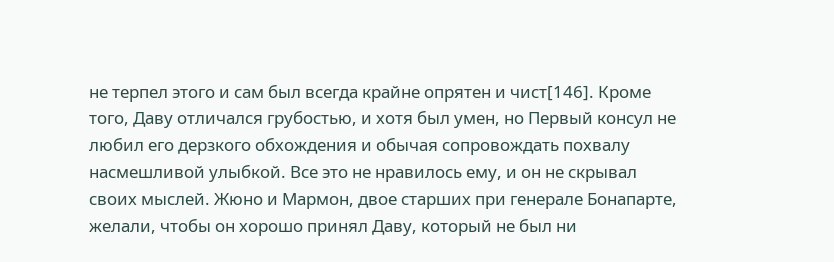не терпел этого и сам был всегда крайне опрятен и чист[146]. Кроме того, Даву отличался грубостью, и хотя был умен, но Первый консул не любил его дерзкого обхождения и обычая сопровождать похвалу насмешливой улыбкой. Все это не нравилось ему, и он не скрывал своих мыслей. Жюно и Мармон, двое старших при генерале Бонапарте, желали, чтобы он хорошо принял Даву, который не был ни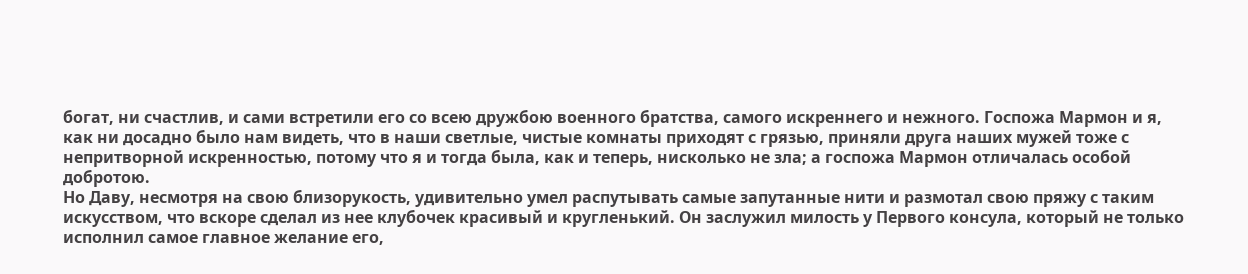богат, ни счастлив, и сами встретили его со всею дружбою военного братства, самого искреннего и нежного. Госпожа Мармон и я, как ни досадно было нам видеть, что в наши светлые, чистые комнаты приходят с грязью, приняли друга наших мужей тоже с непритворной искренностью, потому что я и тогда была, как и теперь, нисколько не зла; а госпожа Мармон отличалась особой добротою.
Но Даву, несмотря на свою близорукость, удивительно умел распутывать самые запутанные нити и размотал свою пряжу с таким искусством, что вскоре сделал из нее клубочек красивый и кругленький. Он заслужил милость у Первого консула, который не только исполнил самое главное желание его,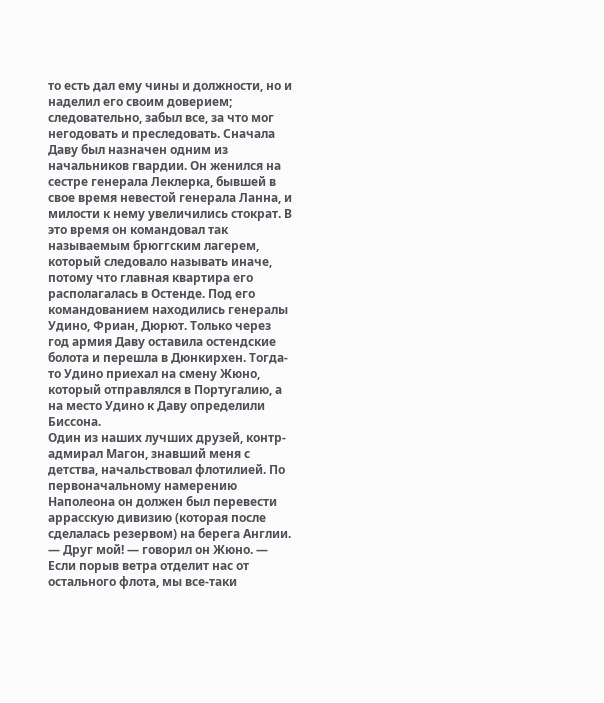то есть дал ему чины и должности, но и наделил его своим доверием; следовательно, забыл все, за что мог негодовать и преследовать. Сначала Даву был назначен одним из начальников гвардии. Он женился на сестре генерала Леклерка, бывшей в свое время невестой генерала Ланна, и милости к нему увеличились стократ. В это время он командовал так называемым брюггским лагерем, который следовало называть иначе, потому что главная квартира его располагалась в Остенде. Под его командованием находились генералы Удино, Фриан, Дюрют. Только через год армия Даву оставила остендские болота и перешла в Дюнкирхен. Тогда-то Удино приехал на смену Жюно, который отправлялся в Португалию, а на место Удино к Даву определили Биссона.
Один из наших лучших друзей, контр-адмирал Магон, знавший меня с детства, начальствовал флотилией. По первоначальному намерению Наполеона он должен был перевести аррасскую дивизию (которая после сделалась резервом) на берега Англии.
— Друг мой! — говорил он Жюно. — Если порыв ветра отделит нас от остального флота, мы все-таки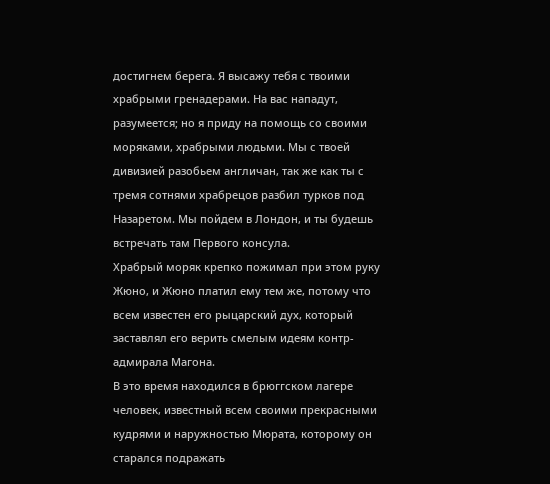достигнем берега. Я высажу тебя с твоими храбрыми гренадерами. На вас нападут, разумеется; но я приду на помощь со своими моряками, храбрыми людьми. Мы с твоей дивизией разобьем англичан, так же как ты с тремя сотнями храбрецов разбил турков под Назаретом. Мы пойдем в Лондон, и ты будешь встречать там Первого консула.
Храбрый моряк крепко пожимал при этом руку Жюно, и Жюно платил ему тем же, потому что всем известен его рыцарский дух, который заставлял его верить смелым идеям контр-адмирала Магона.
В это время находился в брюггском лагере человек, известный всем своими прекрасными кудрями и наружностью Мюрата, которому он старался подражать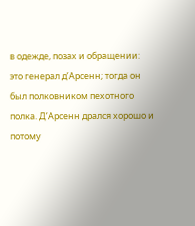в одежде, позах и обращении: это генерал д’Арсенн; тогда он был полковником пехотного полка. Д’Арсенн дрался хорошо и потому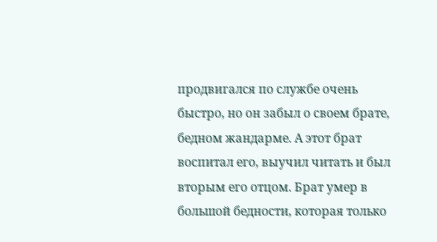продвигался по службе очень быстро, но он забыл о своем брате, бедном жандарме. А этот брат воспитал его, выучил читать и был вторым его отцом. Брат умер в большой бедности, которая только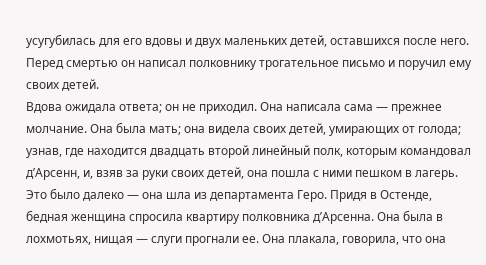усугубилась для его вдовы и двух маленьких детей, оставшихся после него. Перед смертью он написал полковнику трогательное письмо и поручил ему своих детей.
Вдова ожидала ответа; он не приходил. Она написала сама — прежнее молчание. Она была мать; она видела своих детей, умирающих от голода; узнав, где находится двадцать второй линейный полк, которым командовал д’Арсенн, и, взяв за руки своих детей, она пошла с ними пешком в лагерь. Это было далеко — она шла из департамента Геро. Придя в Остенде, бедная женщина спросила квартиру полковника д’Арсенна. Она была в лохмотьях, нищая — слуги прогнали ее. Она плакала, говорила, что она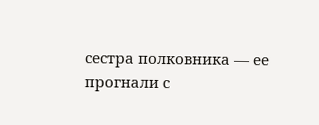сестра полковника — ее прогнали с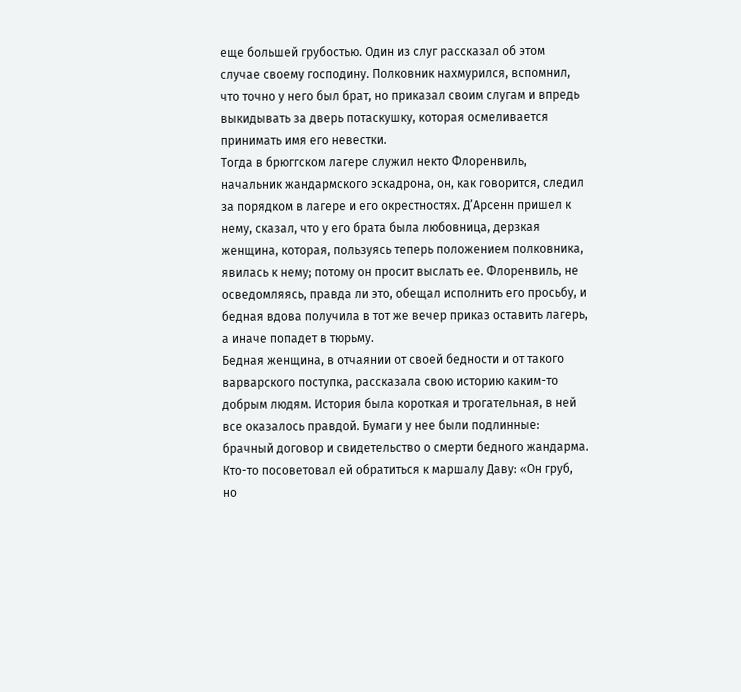еще большей грубостью. Один из слуг рассказал об этом случае своему господину. Полковник нахмурился, вспомнил, что точно у него был брат, но приказал своим слугам и впредь выкидывать за дверь потаскушку, которая осмеливается принимать имя его невестки.
Тогда в брюггском лагере служил некто Флоренвиль, начальник жандармского эскадрона, он, как говорится, следил за порядком в лагере и его окрестностях. Д’Арсенн пришел к нему, сказал, что у его брата была любовница, дерзкая женщина, которая, пользуясь теперь положением полковника, явилась к нему; потому он просит выслать ее. Флоренвиль, не осведомляясь, правда ли это, обещал исполнить его просьбу, и бедная вдова получила в тот же вечер приказ оставить лагерь, а иначе попадет в тюрьму.
Бедная женщина, в отчаянии от своей бедности и от такого варварского поступка, рассказала свою историю каким-то добрым людям. История была короткая и трогательная, в ней все оказалось правдой. Бумаги у нее были подлинные: брачный договор и свидетельство о смерти бедного жандарма. Кто-то посоветовал ей обратиться к маршалу Даву: «Он груб, но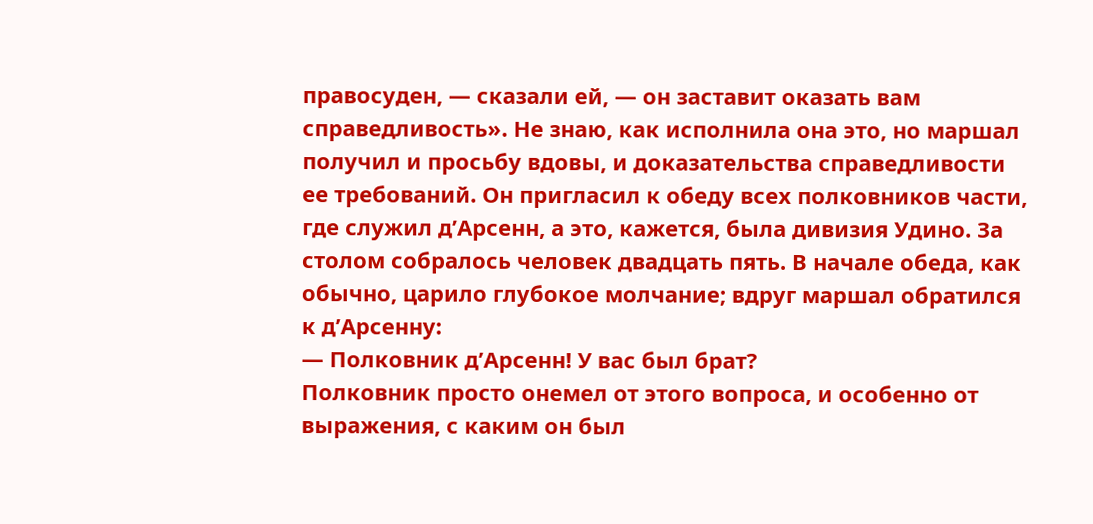правосуден, — сказали ей, — он заставит оказать вам справедливость». Не знаю, как исполнила она это, но маршал получил и просьбу вдовы, и доказательства справедливости ее требований. Он пригласил к обеду всех полковников части, где служил д’Арсенн, а это, кажется, была дивизия Удино. За столом собралось человек двадцать пять. В начале обеда, как обычно, царило глубокое молчание; вдруг маршал обратился к д’Арсенну:
— Полковник д’Арсенн! У вас был брат?
Полковник просто онемел от этого вопроса, и особенно от выражения, с каким он был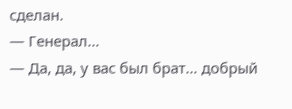сделан.
— Генерал…
— Да, да, у вас был брат… добрый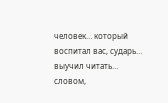человек… который воспитал вас, сударь… выучил читать… словом,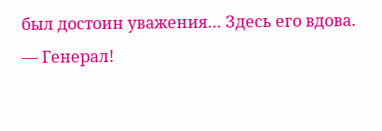был достоин уважения… Здесь его вдова.
— Генерал!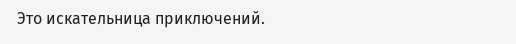Это искательница приключений.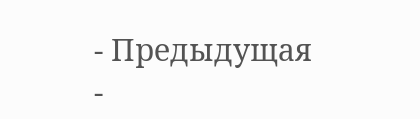- Предыдущая
-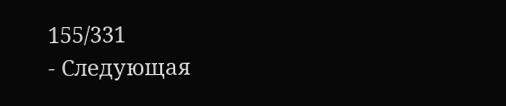155/331
- Следующая